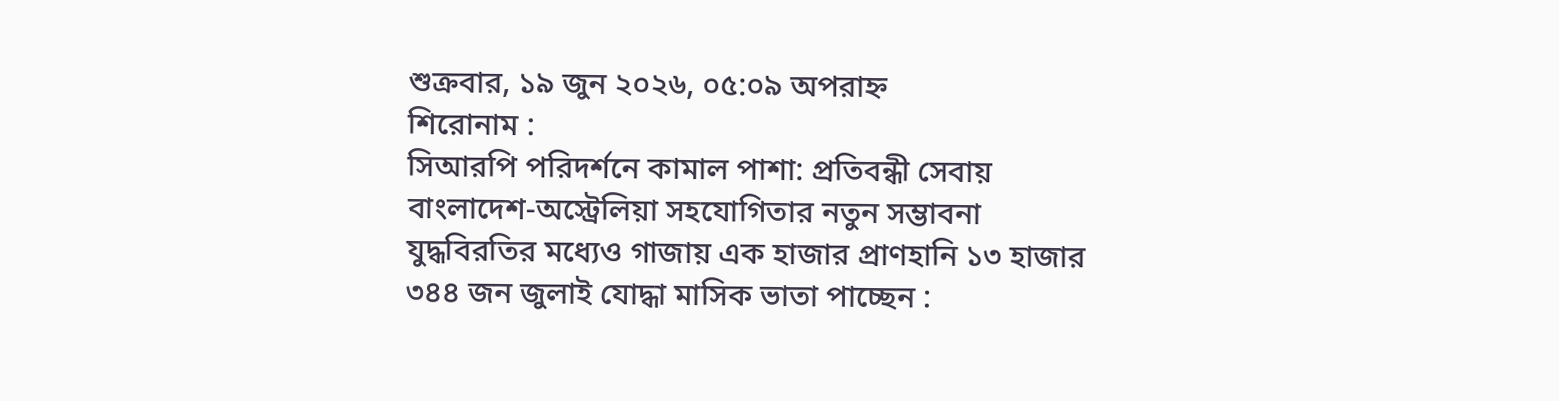শুক্রবার, ১৯ জুন ২০২৬, ০৫:০৯ অপরাহ্ন
শিরোনাম :
সিআরপি পরিদর্শনে কামাল পাশা: প্রতিবন্ধী সেবায় বাংলাদেশ-অস্ট্রেলিয়া সহযোগিতার নতুন সম্ভাবনা যুদ্ধবিরতির মধ্যেও গাজায় এক হাজার প্রাণহানি ১৩ হাজার ৩৪৪ জন জুলাই যোদ্ধা মাসিক ভাতা পাচ্ছেন :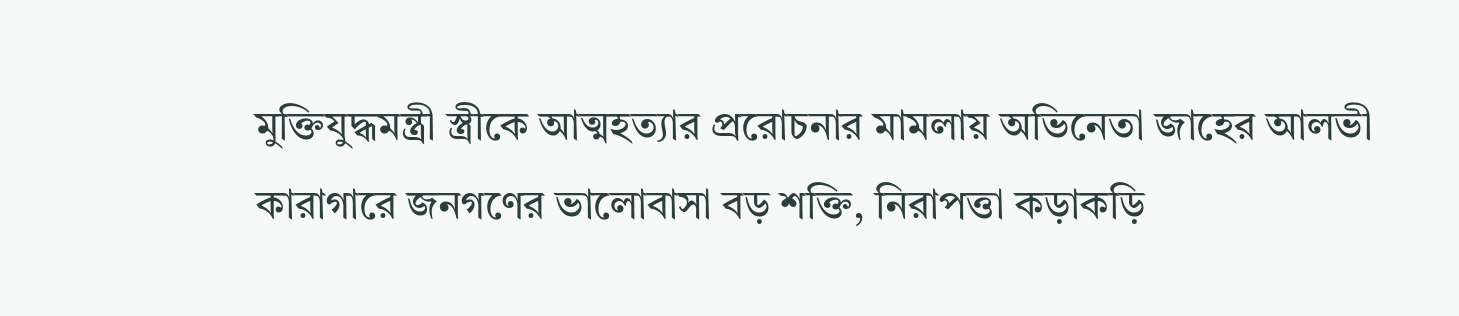মুক্তিযুদ্ধমন্ত্রী স্ত্রীকে আত্মহত্যার প্ররোচনার মামলায় অভিনেতা জাহের আলভী কারাগারে জনগণের ভালোবাসা বড় শক্তি, নিরাপত্তা কড়াকড়ি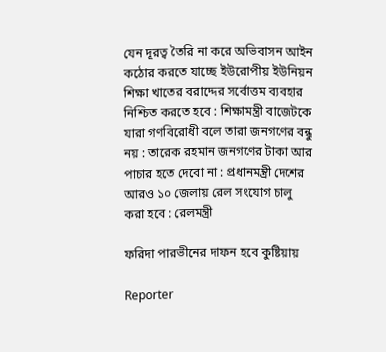যেন দূরত্ব তৈরি না করে অভিবাসন আইন কঠোর করতে যাচ্ছে ইউরোপীয় ইউনিয়ন শিক্ষা খাতের বরাদ্দের সর্বোত্তম ব্যবহার নিশ্চিত করতে হবে : শিক্ষামন্ত্রী বাজেটকে যারা গণবিরোধী বলে তারা জনগণের বন্ধু নয় : তারেক রহমান জনগণের টাকা আর পাচার হতে দেবো না : প্রধানমন্ত্রী দেশের আরও ১০ জেলায় রেল সংযোগ চালু করা হবে : রেলমন্ত্রী

ফরিদা পারভীনের দাফন হবে কুষ্টিয়ায়

Reporter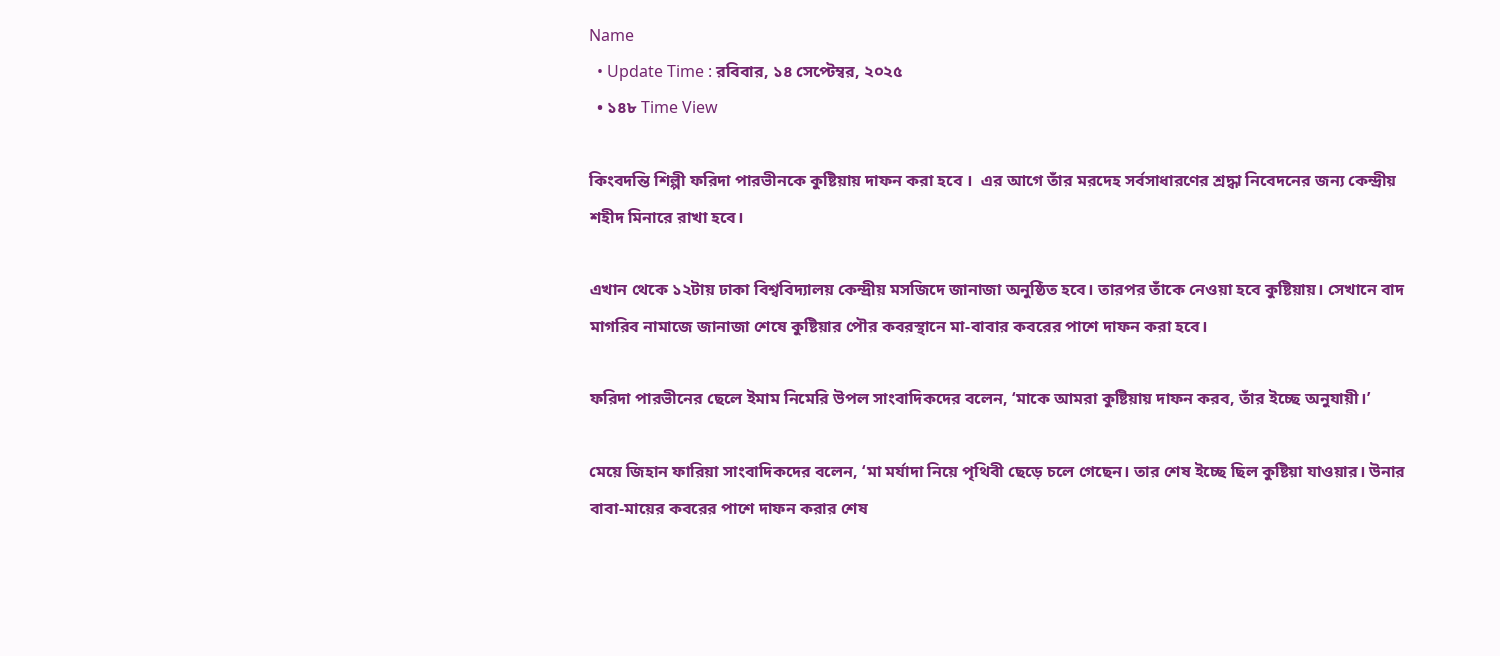Name
  • Update Time : রবিবার, ১৪ সেপ্টেম্বর, ২০২৫
  • ১৪৮ Time View

কিংবদন্তি শিল্পী ফরিদা পারভীনকে কুষ্টিয়ায় দাফন করা হবে ।  এর আগে তাঁর মরদেহ সর্বসাধারণের শ্রদ্ধা নিবেদনের জন্য কেন্দ্রীয় শহীদ মিনারে রাখা হবে।

এখান থেকে ১২টায় ঢাকা বিশ্ববিদ্যালয় কেন্দ্রীয় মসজিদে জানাজা অনুষ্ঠিত হবে। তারপর তাঁকে নেওয়া হবে কুষ্টিয়ায়। সেখানে বাদ মাগরিব নামাজে জানাজা শেষে কুষ্টিয়ার পৌর কবরস্থানে মা-বাবার কবরের পাশে দাফন করা হবে।

ফরিদা পারভীনের ছেলে ইমাম নিমেরি উপল সাংবাদিকদের বলেন, ‘মাকে আমরা কুষ্টিয়ায় দাফন করব, তাঁর ইচ্ছে অনুযায়ী।’

মেয়ে জিহান ফারিয়া সাংবাদিকদের বলেন, ‘মা মর্যাদা নিয়ে পৃথিবী ছেড়ে চলে গেছেন। তার শেষ ইচ্ছে ছিল কুষ্টিয়া যাওয়ার। উনার বাবা-মায়ের কবরের পাশে দাফন করার শেষ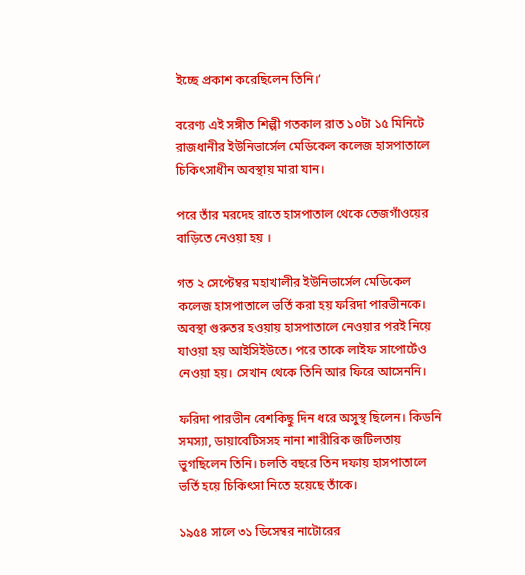ইচ্ছে প্রকাশ করেছিলেন তিনি।’

বরেণ্য এই সঙ্গীত শিল্পী গতকাল রাত ১০টা ১৫ মিনিটে রাজধানীর ইউনিভার্সেল মেডিকেল কলেজ হাসপাতালে চিকিৎসাধীন অবস্থায় মারা যান।

পরে তাঁর মরদেহ রাতে হাসপাতাল থেকে তেজগাঁওয়ের বাড়িতে নেওয়া হয় ।

গত ২ সেপ্টেম্বর মহাখালীর ইউনিভার্সেল মেডিকেল কলেজ হাসপাতালে ভর্তি করা হয় ফরিদা পারভীনকে। অবস্থা গুরুতর হওয়ায় হাসপাতালে নেওয়ার পরই নিয়ে যাওয়া হয় আইসিইউতে। পরে তাকে লাইফ সাপোর্টেও নেওয়া হয়। সেখান থেকে তিনি আর ফিরে আসেননি।

ফরিদা পারভীন বেশকিছু দিন ধরে অসুস্থ ছিলেন। কিডনি সমস্যা, ডায়াবেটিসসহ নানা শারীরিক জটিলতায় ভুগছিলেন তিনি। চলতি বছরে তিন দফায় হাসপাতালে ভর্তি হয়ে চিকিৎসা নিতে হয়েছে তাঁকে।

১৯৫৪ সালে ৩১ ডিসেম্বর নাটোরের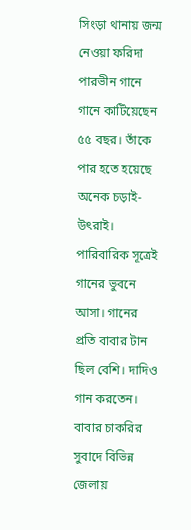সিংড়া থানায় জন্ম নেওয়া ফরিদা পারভীন গানে গানে কাটিয়েছেন ৫৫ বছর। তাঁকে পার হতে হয়েছে অনেক চড়াই-উৎরাই। পারিবারিক সূত্রেই গানের ভুবনে আসা। গানের প্রতি বাবার টান ছিল বেশি। দাদিও গান করতেন। বাবার চাকরির সুবাদে বিভিন্ন জেলায়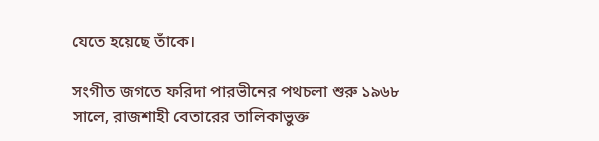যেতে হয়েছে তাঁকে।

সংগীত জগতে ফরিদা পারভীনের পথচলা শুরু ১৯৬৮ সালে, রাজশাহী বেতারের তালিকাভুক্ত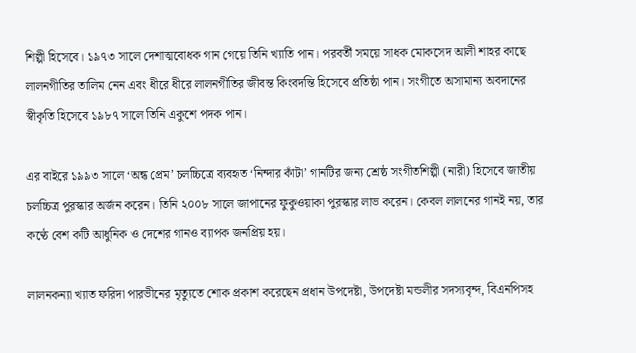শিল্পী হিসেবে। ১৯৭৩ সালে দেশাত্মবোধক গান গেয়ে তিনি খ্যাতি পান। পরবর্তী সময়ে সাধক মোকসেদ আলী শাহর কাছে লালনগীতির তালিম নেন এবং ধীরে ধীরে লালনগীতির জীবন্ত কিংবদন্তি হিসেবে প্রতিষ্ঠা পান। সংগীতে অসামান্য অবদানের স্বীকৃতি হিসেবে ১৯৮৭ সালে তিনি একুশে পদক পান।

এর বাইরে ১৯৯৩ সালে ‘অন্ধ প্রেম’ চলচ্চিত্রে ব্যবহৃত ‘নিন্দার কাঁটা’ গানটির জন্য শ্রেষ্ঠ সংগীতশিল্পী (নারী) হিসেবে জাতীয় চলচ্চিত্র পুরস্কার অর্জন করেন। তিনি ২০০৮ সালে জাপানের ফুকুওয়াকা পুরস্কার লাভ করেন। কেবল লালনের গানই নয়, তার কণ্ঠে বেশ কটি আধুনিক ও দেশের গানও ব্যাপক জনপ্রিয় হয়।

লালনকন্যা খ্যাত ফরিদা পারভীনের মৃত্যুতে শোক প্রকাশ করেছেন প্রধান উপদেষ্টা, উপদেষ্টা মন্ডলীর সদস্যবৃন্দ, বিএনপিসহ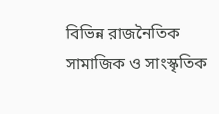বিভিন্ন রাজনৈতিক সামাজিক ও সাংস্কৃতিক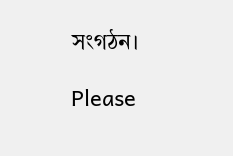সংগঠন।

Please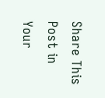Share This Post in Your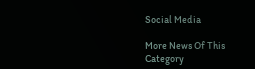Social Media

More News Of This Category